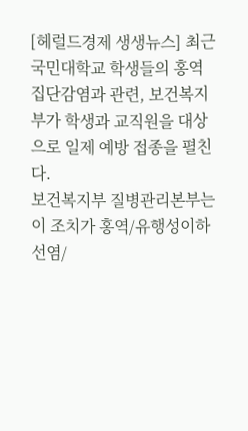[헤럴드경제 생생뉴스] 최근 국민대학교 학생들의 홍역 집단감염과 관련, 보건복지부가 학생과 교직원을 대상으로 일제 예방 접종을 펼친다.
보건복지부 질병관리본부는 이 조치가 홍역/유행성이하선염/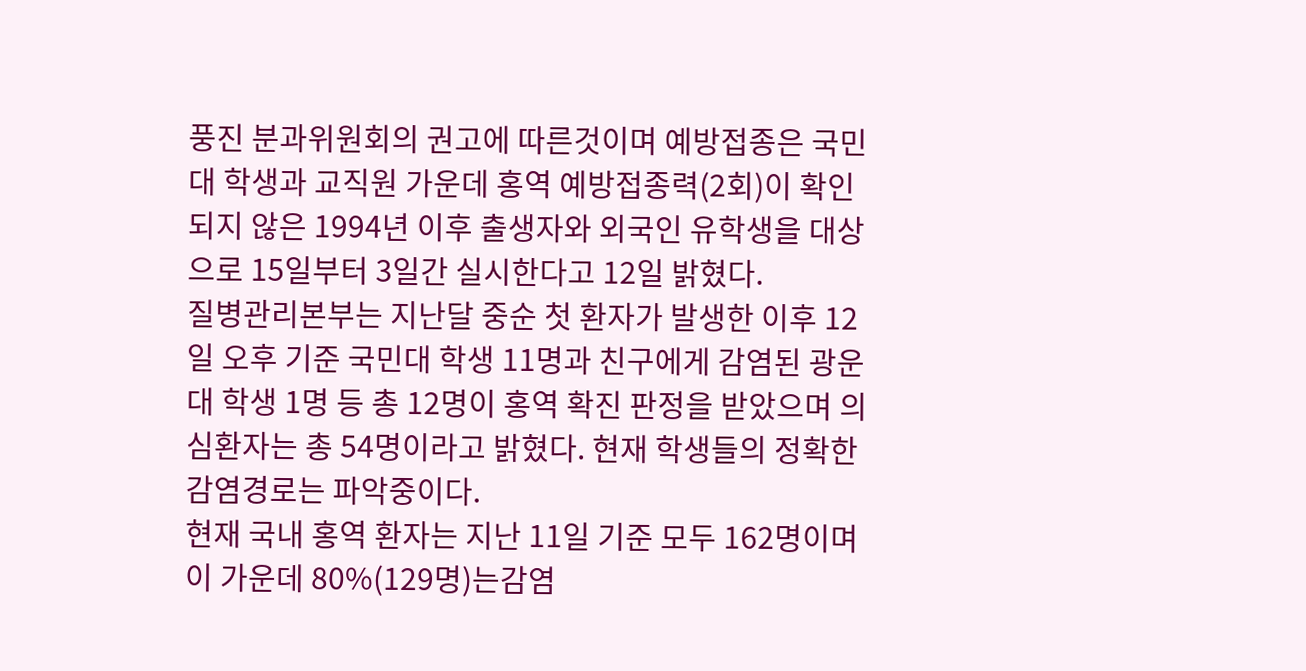풍진 분과위원회의 권고에 따른것이며 예방접종은 국민대 학생과 교직원 가운데 홍역 예방접종력(2회)이 확인되지 않은 1994년 이후 출생자와 외국인 유학생을 대상으로 15일부터 3일간 실시한다고 12일 밝혔다.
질병관리본부는 지난달 중순 첫 환자가 발생한 이후 12일 오후 기준 국민대 학생 11명과 친구에게 감염된 광운대 학생 1명 등 총 12명이 홍역 확진 판정을 받았으며 의심환자는 총 54명이라고 밝혔다. 현재 학생들의 정확한 감염경로는 파악중이다.
현재 국내 홍역 환자는 지난 11일 기준 모두 162명이며 이 가운데 80%(129명)는감염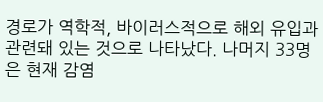경로가 역학적, 바이러스적으로 해외 유입과 관련돼 있는 것으로 나타났다. 나머지 33명은 현재 감염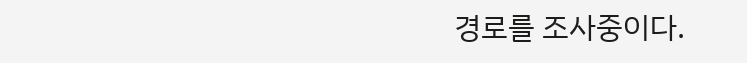경로를 조사중이다.